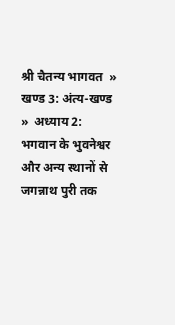श्री चैतन्य भागवत  »  खण्ड 3: अंत्य-खण्ड  »  अध्याय 2: भगवान के भुवनेश्वर और अन्य स्थानों से जगन्नाथ पुरी तक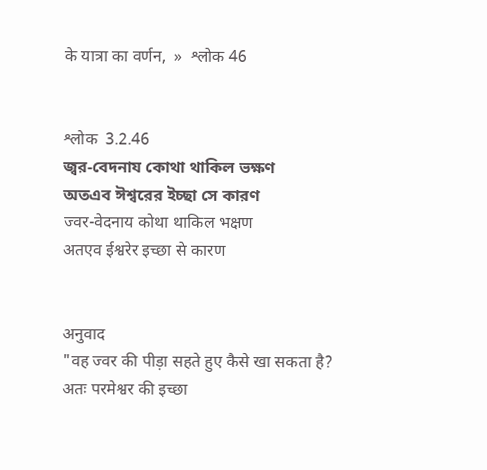के यात्रा का वर्णन,  »  श्लोक 46


श्लोक  3.2.46
জ্বর-বেদনায কোথা থাকিল ভক্ষণ
অতএব ঈশ্বরের ইচ্ছা সে কারণ
ज्वर-वेदनाय कोथा थाकिल भक्षण
अतएव ईश्वरेर इच्छा से कारण


अनुवाद
"वह ज्वर की पीड़ा सहते हुए कैसे खा सकता है? अतः परमेश्वर की इच्छा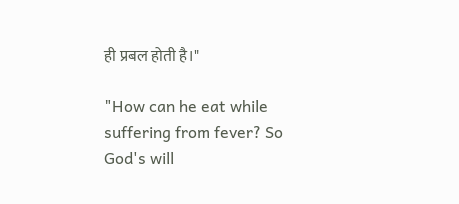ही प्रबल होती है।"

"How can he eat while suffering from fever? So God's will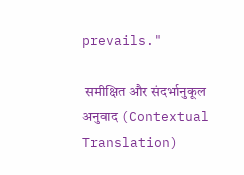prevails."

 समीक्षित और संदर्भानुकूल अनुवाद (Contextual Translation)